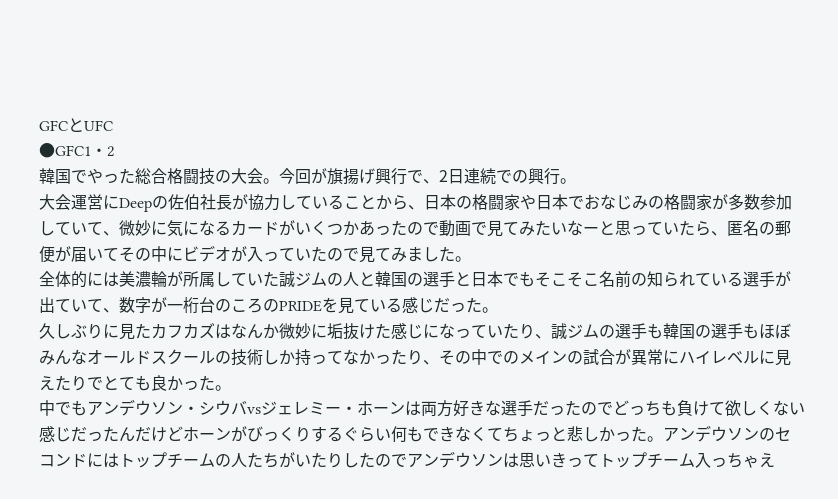GFCとUFC
●GFC1・2
韓国でやった総合格闘技の大会。今回が旗揚げ興行で、2日連続での興行。
大会運営にDeepの佐伯社長が協力していることから、日本の格闘家や日本でおなじみの格闘家が多数参加していて、微妙に気になるカードがいくつかあったので動画で見てみたいなーと思っていたら、匿名の郵便が届いてその中にビデオが入っていたので見てみました。
全体的には美濃輪が所属していた誠ジムの人と韓国の選手と日本でもそこそこ名前の知られている選手が出ていて、数字が一桁台のころのPRIDEを見ている感じだった。
久しぶりに見たカフカズはなんか微妙に垢抜けた感じになっていたり、誠ジムの選手も韓国の選手もほぼみんなオールドスクールの技術しか持ってなかったり、その中でのメインの試合が異常にハイレベルに見えたりでとても良かった。
中でもアンデウソン・シウバvsジェレミー・ホーンは両方好きな選手だったのでどっちも負けて欲しくない感じだったんだけどホーンがびっくりするぐらい何もできなくてちょっと悲しかった。アンデウソンのセコンドにはトップチームの人たちがいたりしたのでアンデウソンは思いきってトップチーム入っちゃえ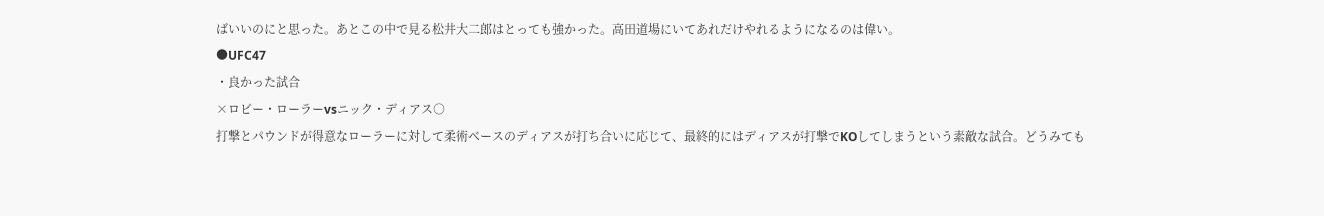ばいいのにと思った。あとこの中で見る松井大二郎はとっても強かった。高田道場にいてあれだけやれるようになるのは偉い。
●UFC47
・良かった試合
×ロビー・ローラーvsニック・ディアス○
打撃とパウンドが得意なローラーに対して柔術ベースのディアスが打ち合いに応じて、最終的にはディアスが打撃でKOしてしまうという素敵な試合。どうみても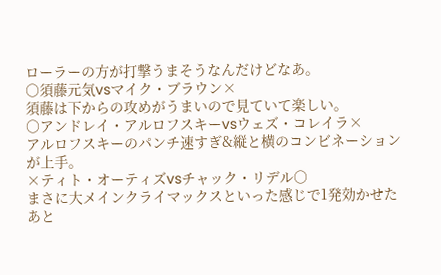ローラーの方が打撃うまそうなんだけどなあ。
○須藤元気vsマイク・ブラウン×
須藤は下からの攻めがうまいので見ていて楽しい。
○アンドレイ・アルロフスキーvsウェズ・コレイラ×
アルロフスキーのパンチ速すぎ&縦と横のコンビネーションが上手。
×ティト・オーティズvsチャック・リデル○
まさに大メインクライマックスといった感じで1発効かせたあと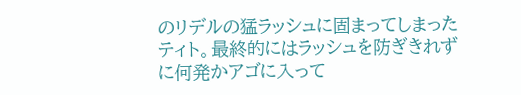のリデルの猛ラッシュに固まってしまったティト。最終的にはラッシュを防ぎきれずに何発かアゴに入って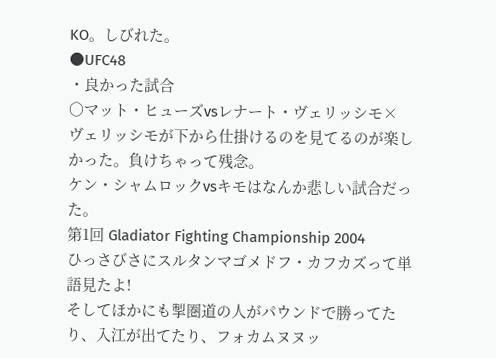KO。しびれた。
●UFC48
・良かった試合
○マット・ヒューズvsレナート・ヴェリッシモ×
ヴェリッシモが下から仕掛けるのを見てるのが楽しかった。負けちゃって残念。
ケン・シャムロックvsキモはなんか悲しい試合だった。
第1回 Gladiator Fighting Championship 2004
ひっさびさにスルタンマゴメドフ・カフカズって単語見たよ!
そしてほかにも掣圏道の人がパウンドで勝ってたり、入江が出てたり、フォカムヌヌッ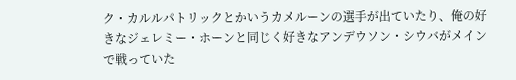ク・カルルパトリックとかいうカメルーンの選手が出ていたり、俺の好きなジェレミー・ホーンと同じく好きなアンデウソン・シウバがメインで戦っていた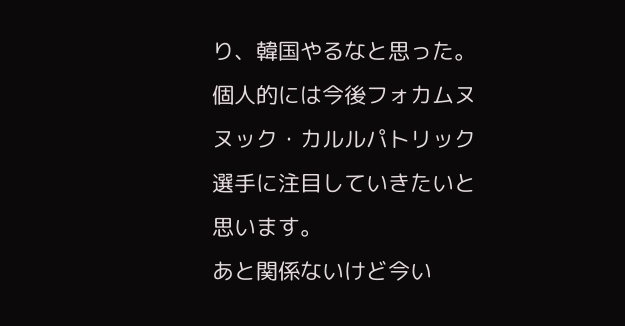り、韓国やるなと思った。
個人的には今後フォカムヌヌック・カルルパトリック選手に注目していきたいと思います。
あと関係ないけど今い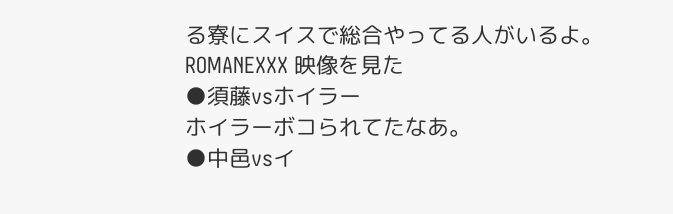る寮にスイスで総合やってる人がいるよ。
ROMANEXXX 映像を見た
●須藤vsホイラー
ホイラーボコられてたなあ。
●中邑vsイ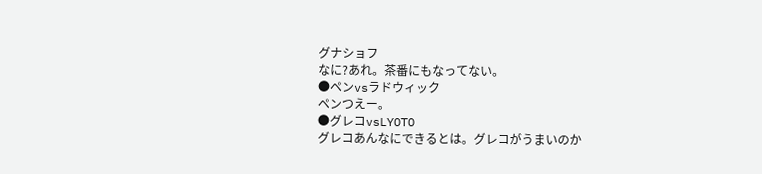グナショフ
なに?あれ。茶番にもなってない。
●ペンvsラドウィック
ペンつえー。
●グレコvsLYOTO
グレコあんなにできるとは。グレコがうまいのか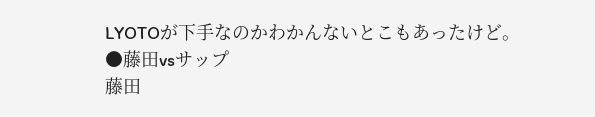LYOTOが下手なのかわかんないとこもあったけど。
●藤田vsサップ
藤田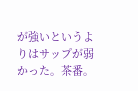が強いというよりはサップが弱かった。茶番。